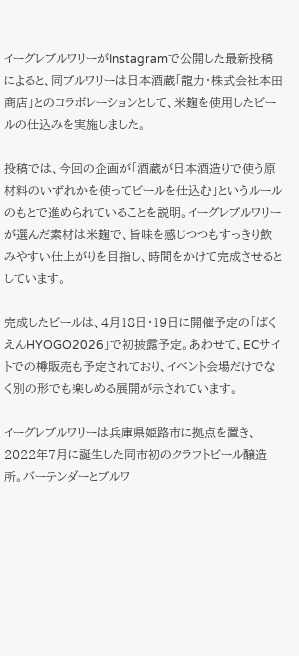イーグレブルワリーがInstagramで公開した最新投稿によると、同ブルワリーは日本酒蔵「龍力・株式会社本田商店」とのコラボレーションとして、米麹を使用したビールの仕込みを実施しました。

投稿では、今回の企画が「酒蔵が日本酒造りで使う原材料のいずれかを使ってビールを仕込む」というルールのもとで進められていることを説明。イーグレブルワリーが選んだ素材は米麹で、旨味を感じつつもすっきり飲みやすい仕上がりを目指し、時間をかけて完成させるとしています。

完成したビールは、4月18日・19日に開催予定の「ばくえんHYOGO2026」で初披露予定。あわせて、ECサイトでの樽販売も予定されており、イベント会場だけでなく別の形でも楽しめる展開が示されています。

イーグレブルワリーは兵庫県姫路市に拠点を置き、2022年7月に誕生した同市初のクラフトビール醸造所。バーテンダーとブルワ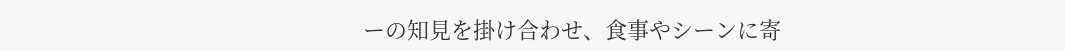ーの知見を掛け合わせ、食事やシーンに寄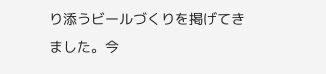り添うビールづくりを掲げてきました。今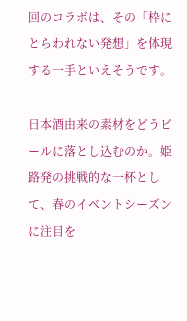回のコラボは、その「枠にとらわれない発想」を体現する一手といえそうです。

日本酒由来の素材をどうビールに落とし込むのか。姫路発の挑戦的な一杯として、春のイベントシーズンに注目を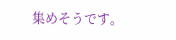集めそうです。